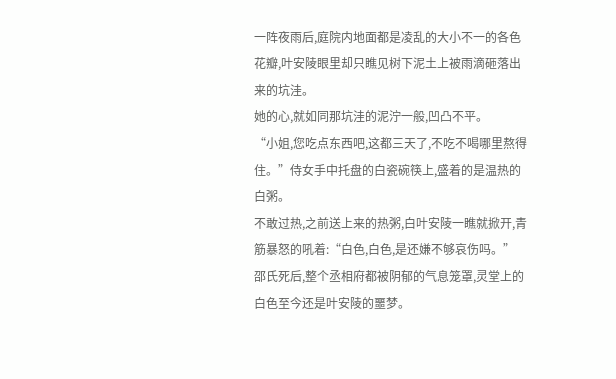一阵夜雨后,庭院内地面都是凌乱的大小不一的各色花瓣,叶安陵眼里却只瞧见树下泥土上被雨滴砸落出来的坑洼。
她的心,就如同那坑洼的泥泞一般,凹凸不平。
“小姐,您吃点东西吧,这都三天了,不吃不喝哪里熬得住。”侍女手中托盘的白瓷碗筷上,盛着的是温热的白粥。
不敢过热,之前送上来的热粥,白叶安陵一瞧就掀开,青筋暴怒的吼着:“白色,白色,是还嫌不够哀伤吗。”
邵氏死后,整个丞相府都被阴郁的气息笼罩,灵堂上的白色至今还是叶安陵的噩梦。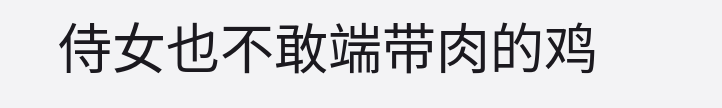侍女也不敢端带肉的鸡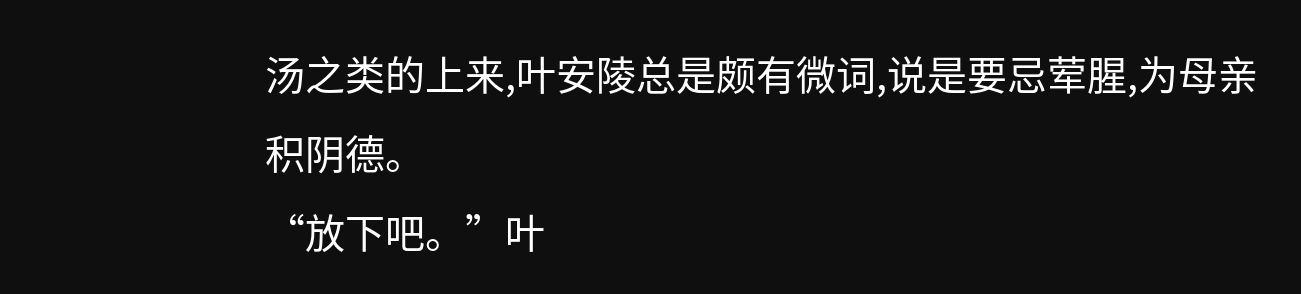汤之类的上来,叶安陵总是颇有微词,说是要忌荤腥,为母亲积阴德。
“放下吧。”叶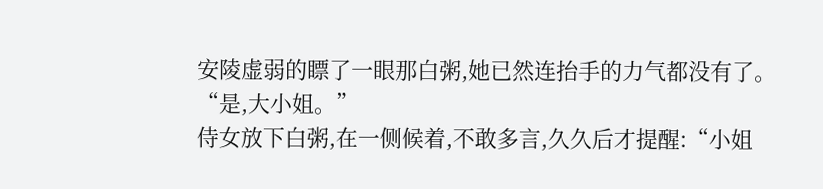安陵虚弱的瞟了一眼那白粥,她已然连抬手的力气都没有了。
“是,大小姐。”
侍女放下白粥,在一侧候着,不敢多言,久久后才提醒:“小姐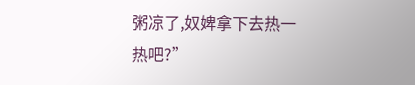粥凉了,奴婢拿下去热一热吧?”